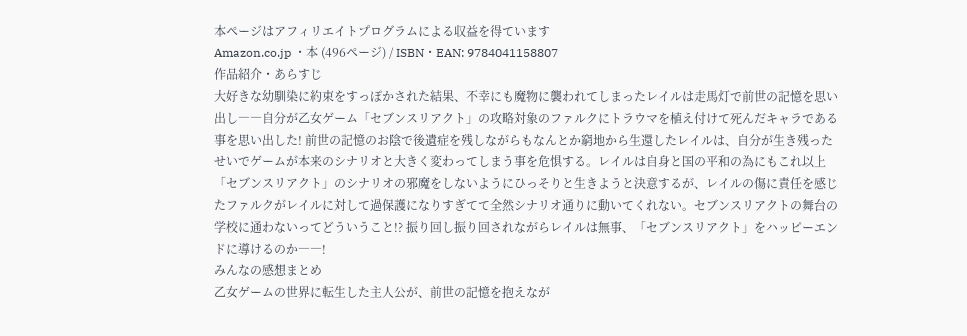本ページはアフィリエイトプログラムによる収益を得ています
Amazon.co.jp ・本 (496ページ) / ISBN・EAN: 9784041158807
作品紹介・あらすじ
大好きな幼馴染に約束をすっぽかされた結果、不幸にも魔物に襲われてしまったレイルは走馬灯で前世の記憶を思い出し――自分が乙女ゲーム「セブンスリアクト」の攻略対象のファルクにトラウマを植え付けて死んだキャラである事を思い出した! 前世の記憶のお陰で後遺症を残しながらもなんとか窮地から生還したレイルは、自分が生き残ったせいでゲームが本来のシナリオと大きく変わってしまう事を危惧する。レイルは自身と国の平和の為にもこれ以上「セブンスリアクト」のシナリオの邪魔をしないようにひっそりと生きようと決意するが、レイルの傷に責任を感じたファルクがレイルに対して過保護になりすぎてて全然シナリオ通りに動いてくれない。セブンスリアクトの舞台の学校に通わないってどういうこと!? 振り回し振り回されながらレイルは無事、「セブンスリアクト」をハッピーエンドに導けるのか――!
みんなの感想まとめ
乙女ゲームの世界に転生した主人公が、前世の記憶を抱えなが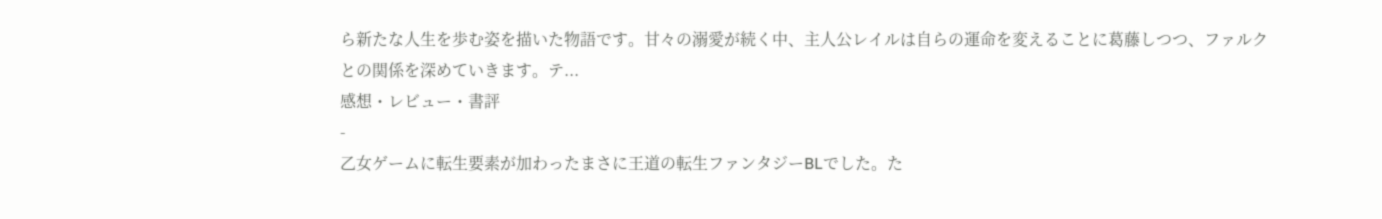ら新たな人生を歩む姿を描いた物語です。甘々の溺愛が続く中、主人公レイルは自らの運命を変えることに葛藤しつつ、ファルクとの関係を深めていきます。テ...
感想・レビュー・書評
-
乙女ゲームに転生要素が加わったまさに王道の転生ファンタジーBLでした。た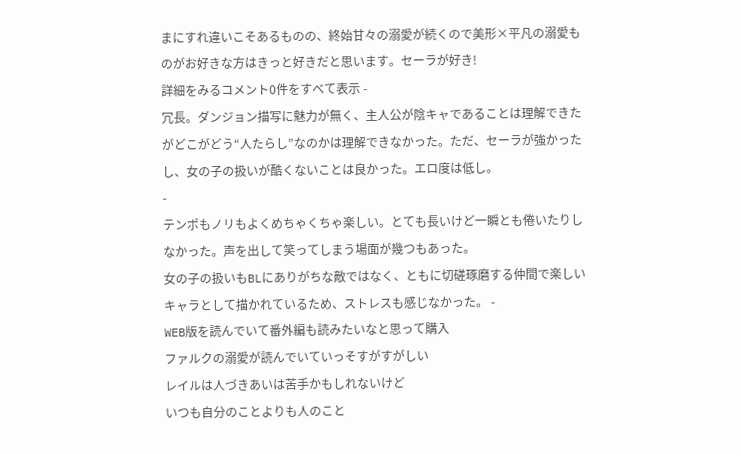まにすれ違いこそあるものの、終始甘々の溺愛が続くので美形×平凡の溺愛ものがお好きな方はきっと好きだと思います。セーラが好き!
詳細をみるコメント0件をすべて表示 -
冗長。ダンジョン描写に魅力が無く、主人公が陰キャであることは理解できたがどこがどう“人たらし”なのかは理解できなかった。ただ、セーラが強かったし、女の子の扱いが酷くないことは良かった。エロ度は低し。
-
テンポもノリもよくめちゃくちゃ楽しい。とても長いけど一瞬とも倦いたりしなかった。声を出して笑ってしまう場面が幾つもあった。
女の子の扱いもBLにありがちな敵ではなく、ともに切磋琢磨する仲間で楽しいキャラとして描かれているため、ストレスも感じなかった。 -
WEB版を読んでいて番外編も読みたいなと思って購入
ファルクの溺愛が読んでいていっそすがすがしい
レイルは人づきあいは苦手かもしれないけど
いつも自分のことよりも人のこと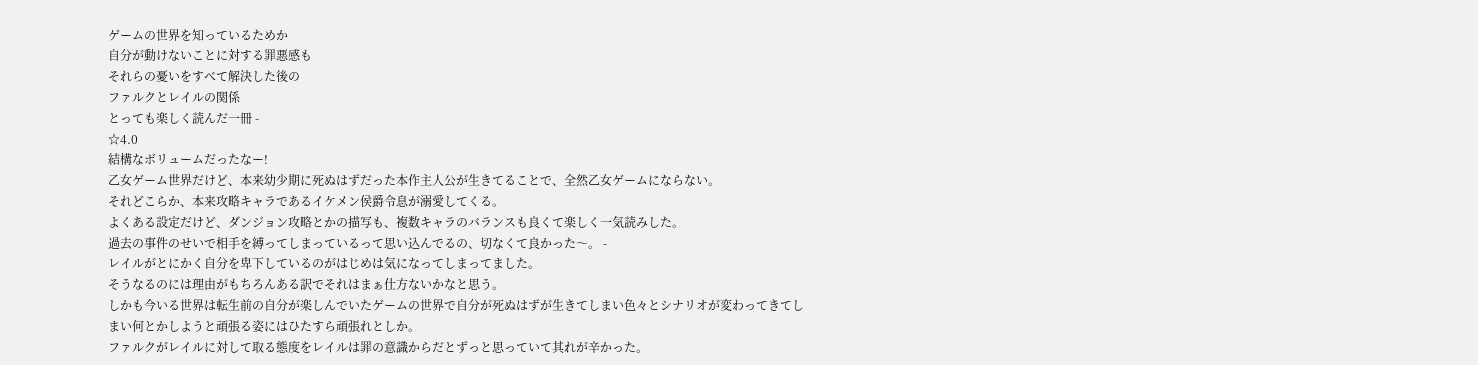ゲームの世界を知っているためか
自分が動けないことに対する罪悪感も
それらの憂いをすべて解決した後の
ファルクとレイルの関係
とっても楽しく読んだ一冊 -
☆4.0
結構なボリュームだったなー!
乙女ゲーム世界だけど、本来幼少期に死ぬはずだった本作主人公が生きてることで、全然乙女ゲームにならない。
それどこらか、本来攻略キャラであるイケメン侯爵令息が溺愛してくる。
よくある設定だけど、ダンジョン攻略とかの描写も、複数キャラのバランスも良くて楽しく一気読みした。
過去の事件のせいで相手を縛ってしまっているって思い込んでるの、切なくて良かった〜。 -
レイルがとにかく自分を卑下しているのがはじめは気になってしまってました。
そうなるのには理由がもちろんある訳でそれはまぁ仕方ないかなと思う。
しかも今いる世界は転生前の自分が楽しんでいたゲームの世界で自分が死ぬはずが生きてしまい色々とシナリオが変わってきてしまい何とかしようと頑張る姿にはひたすら頑張れとしか。
ファルクがレイルに対して取る態度をレイルは罪の意識からだとずっと思っていて其れが辛かった。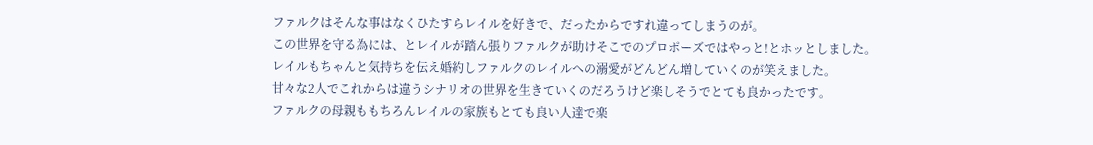ファルクはそんな事はなくひたすらレイルを好きで、だったからですれ違ってしまうのが。
この世界を守る為には、とレイルが踏ん張りファルクが助けそこでのプロポーズではやっと!とホッとしました。
レイルもちゃんと気持ちを伝え婚約しファルクのレイルへの溺愛がどんどん増していくのが笑えました。
甘々な2人でこれからは違うシナリオの世界を生きていくのだろうけど楽しそうでとても良かったです。
ファルクの母親ももちろんレイルの家族もとても良い人達で楽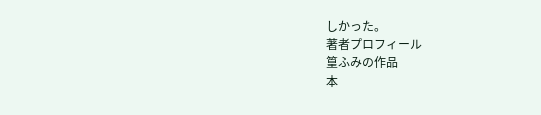しかった。
著者プロフィール
篁ふみの作品
本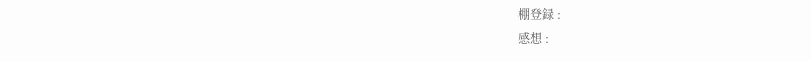棚登録 :
感想 :